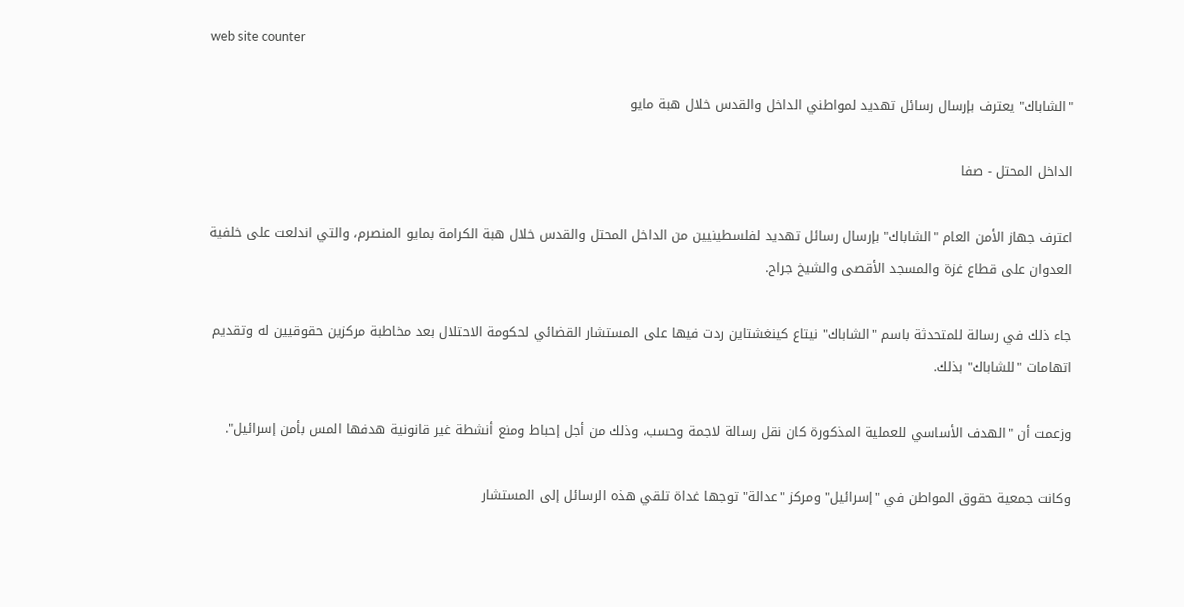web site counter

"الشاباك" يعترف بإرسال رسائل تهديد لمواطني الداخل والقدس خلال هبة مايو

الداخل المحتل - صفا

اعترف جهاز الأمن العام "الشاباك" بإرسال رسائل تهديد لفلسطينيين من الداخل المحتل والقدس خلال هبة الكرامة بمايو المنصرم، والتي اندلعت على خلفية العدوان على قطاع غزة والمسجد الأقصى والشيخ جراح.

جاء ذلك في رسالة للمتحدثة باسم "الشاباك" نيتاع كينغشتاين ردت فيها على المستشار القضائي لحكومة الاحتلال بعد مخاطبة مركزين حقوقيين له وتقديم اتهامات "للشاباك" بذلك.

وزعمت أن "الهدف الأساسي للعملية المذكورة كان نقل رسالة لاجمة وحسب، وذلك من أجل إحباط ومنع أنشطة غير قانونية هدفها المس بأمن إسرائيل".

وكانت جمعية حقوق المواطن في "إسرائيل" ومركز "عدالة" توجها غداة تلقي هذه الرسائل إلى المستشار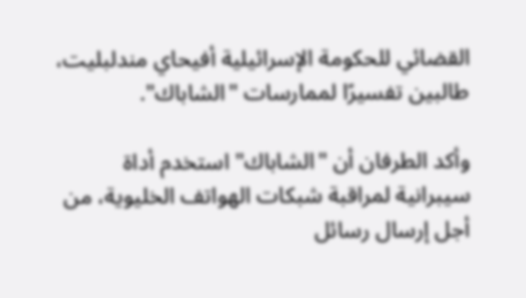القضائي للحكومة الإسرائيلية أفيحاي مندلبليت، طالبين تفسيرًا لممارسات "الشاباك".

وأكد الطرفان أن "الشاباك" استخدم أداة سيبرانية لمراقبة شبكات الهواتف الخليوية، من أجل إرسال رسائل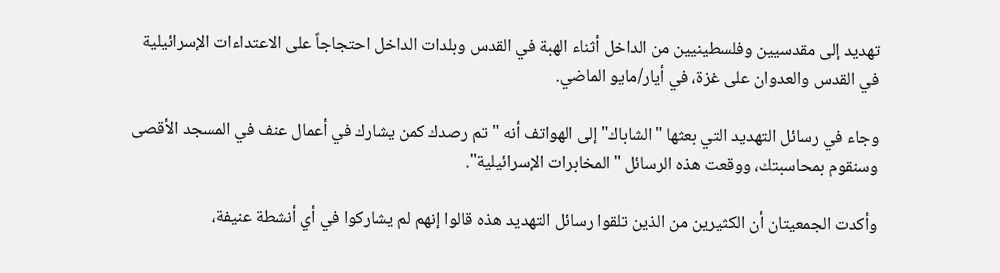تهديد إلى مقدسيين وفلسطينيين من الداخل أثناء الهبة في القدس وبلدات الداخل احتجاجاً على الاعتداءات الإسرائيلية في القدس والعدوان على غزة، في أيار/مايو الماضي.

وجاء في رسائل التهديد التي بعثها "الشاباك" إلى الهواتف أنه "تم رصدك كمن يشارك في أعمال عنف في المسجد الأقصى وسنقوم بمحاسبتك، ووقعت هذه الرسائل "المخابرات الإسرائيلية".

وأكدت الجمعيتان أن الكثيرين من الذين تلقوا رسائل التهديد هذه قالوا إنهم لم يشاركوا في أي أنشطة عنيفة،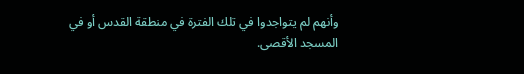وأنهم لم يتواجدوا في تلك الفترة في منطقة القدس أو في المسجد الأقصى.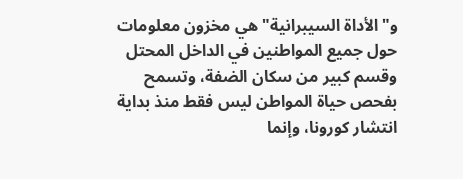و"الأداة السيبرانية" هي مخزون معلومات حول جميع المواطنين في الداخل المحتل وقسم كبير من سكان الضفة، وتسمح بفحص حياة المواطن ليس فقط منذ بداية انتشار كورونا، وإنما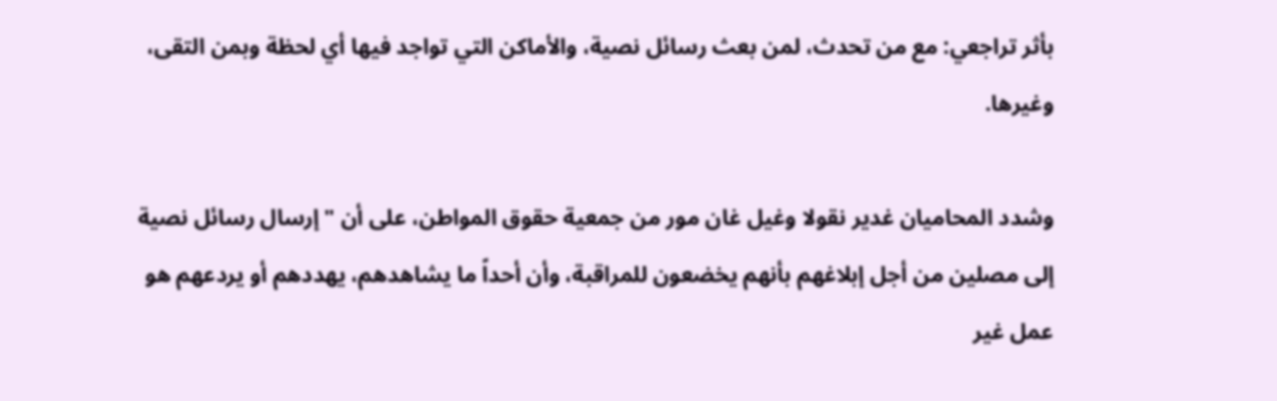بأثر تراجعي: مع من تحدث، لمن بعث رسائل نصية، والأماكن التي تواجد فيها أي لحظة وبمن التقى، وغيرها.

وشدد المحاميان غدير نقولا وغيل غان مور من جمعية حقوق المواطن، على أن "إرسال رسائل نصية إلى مصلين من أجل إبلاغهم بأنهم يخضعون للمراقبة، وأن أحداً ما يشاهدهم، يهددهم أو يردعهم هو عمل غير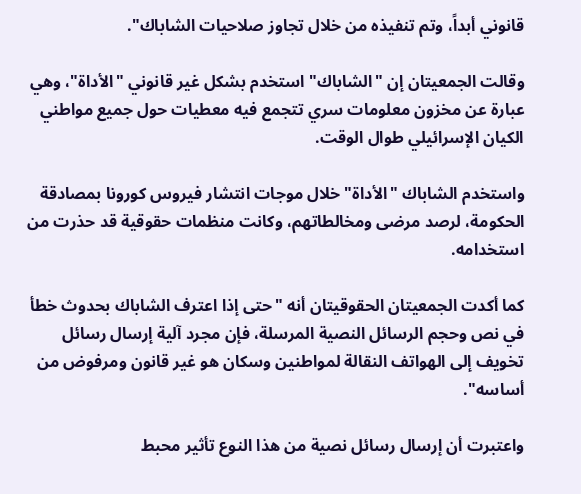قانوني أبداً، وتم تنفيذه من خلال تجاوز صلاحيات الشاباك".

وقالت الجمعيتان إن "الشاباك" استخدم بشكل غير قانوني "الأداة"، وهي عبارة عن مخزون معلومات سري تتجمع فيه معطيات حول جميع مواطني الكيان الإسرائيلي طوال الوقت.

واستخدم الشاباك "الأداة" خلال موجات انتشار فيروس كورونا بمصادقة الحكومة، لرصد مرضى ومخالطاتهم، وكانت منظمات حقوقية قد حذرت من استخدامه.

كما أكدت الجمعيتان الحقوقيتان أنه "حتى إذا اعترف الشاباك بحدوث خطأ في نص وحجم الرسائل النصية المرسلة، فإن مجرد آلية إرسال رسائل تخويف إلى الهواتف النقالة لمواطنين وسكان هو غير قانون ومرفوض من أساسه".

واعتبرت أن إرسال رسائل نصية من هذا النوع تأثير محبط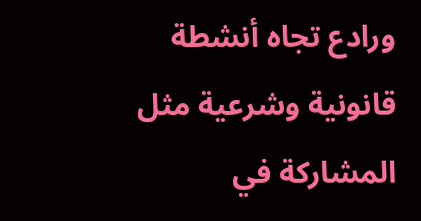ورادع تجاه أنشطة قانونية وشرعية مثل المشاركة في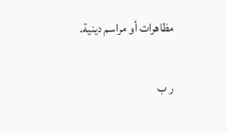مظاهرات أو مراسم دينية.

ر ب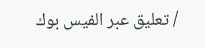/ تعليق عبر الفيس بوك